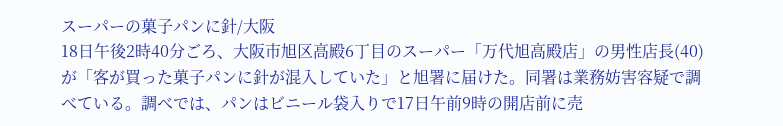スーパーの菓子パンに針/大阪
18日午後2時40分ごろ、大阪市旭区高殿6丁目のスーパー「万代旭高殿店」の男性店長(40)が「客が買った菓子パンに針が混入していた」と旭署に届けた。同署は業務妨害容疑で調べている。調べでは、パンはビニール袋入りで17日午前9時の開店前に売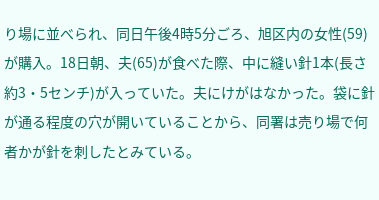り場に並べられ、同日午後4時5分ごろ、旭区内の女性(59)が購入。18日朝、夫(65)が食べた際、中に縫い針1本(長さ約3・5センチ)が入っていた。夫にけがはなかった。袋に針が通る程度の穴が開いていることから、同署は売り場で何者かが針を刺したとみている。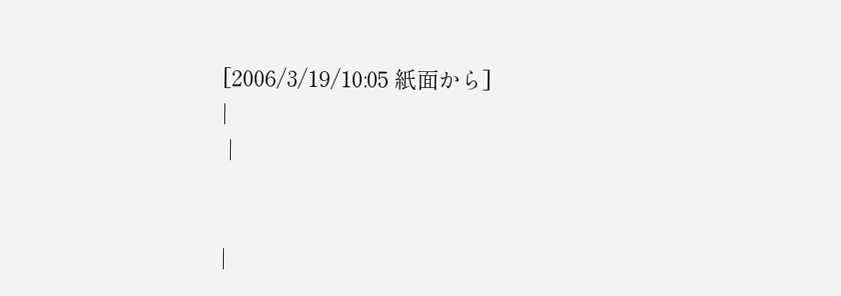[2006/3/19/10:05 紙面から]
|
 |


|